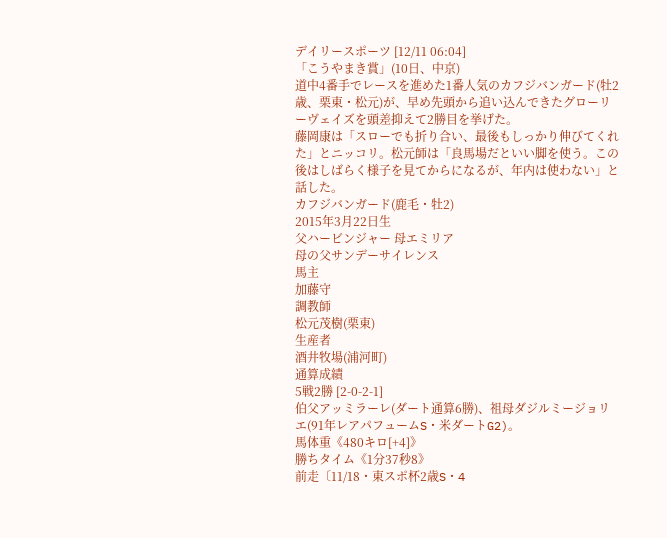デイリースポーツ [12/11 06:04]
「こうやまき賞」(10日、中京)
道中4番手でレースを進めた1番人気のカフジバンガード(牡2歳、栗東・松元)が、早め先頭から追い込んできたグローリーヴェイズを頭差抑えて2勝目を挙げた。
藤岡康は「スローでも折り合い、最後もしっかり伸びてくれた」とニッコリ。松元師は「良馬場だといい脚を使う。この後はしばらく様子を見てからになるが、年内は使わない」と話した。
カフジバンガード(鹿毛・牡2)
2015年3月22日生
父ハービンジャー 母エミリア
母の父サンデーサイレンス
馬主
加藤守
調教師
松元茂樹(栗東)
生産者
酒井牧場(浦河町)
通算成績
5戦2勝 [2-0-2-1]
伯父アッミラーレ(ダート通算6勝)、祖母ダジルミージョリエ(91年レアパフュームS・米ダートG2)。
馬体重《480キロ[+4]》
勝ちタイム《1分37秒8》
前走〔11/18・東スポ杯2歳S・4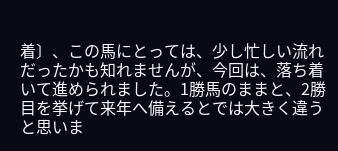着〕、この馬にとっては、少し忙しい流れだったかも知れませんが、今回は、落ち着いて進められました。1勝馬のままと、2勝目を挙げて来年へ備えるとでは大きく違うと思いま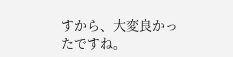すから、大変良かったですね。